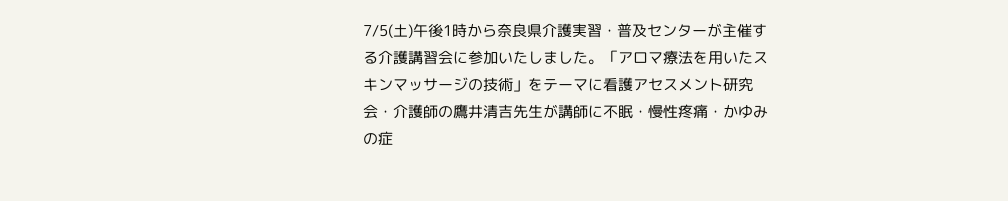7/5(土)午後1時から奈良県介護実習・普及センターが主催する介護講習会に参加いたしました。「アロマ療法を用いたスキンマッサージの技術」をテーマに看護アセスメント研究会・介護師の鷹井清吉先生が講師に不眠・慢性疼痛・かゆみの症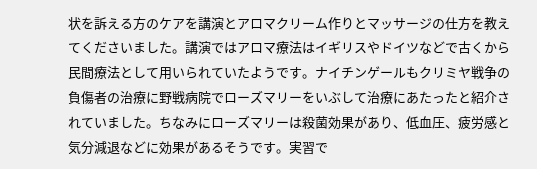状を訴える方のケアを講演とアロマクリーム作りとマッサージの仕方を教えてくださいました。講演ではアロマ療法はイギリスやドイツなどで古くから民間療法として用いられていたようです。ナイチンゲールもクリミヤ戦争の負傷者の治療に野戦病院でローズマリーをいぶして治療にあたったと紹介されていました。ちなみにローズマリーは殺菌効果があり、低血圧、疲労感と気分減退などに効果があるそうです。実習で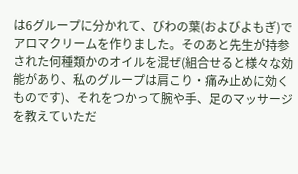は6グループに分かれて、びわの葉(およびよもぎ)でアロマクリームを作りました。そのあと先生が持参された何種類かのオイルを混ぜ(組合せると様々な効能があり、私のグループは肩こり・痛み止めに効くものです)、それをつかって腕や手、足のマッサージを教えていただ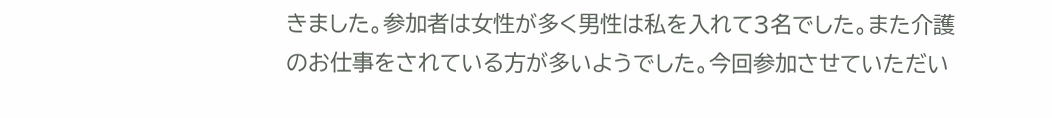きました。参加者は女性が多く男性は私を入れて3名でした。また介護のお仕事をされている方が多いようでした。今回参加させていただい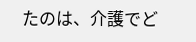たのは、介護でど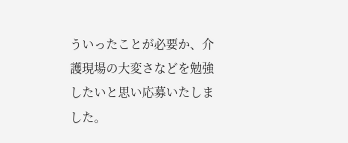ういったことが必要か、介護現場の大変さなどを勉強したいと思い応募いたしました。